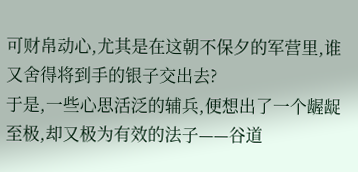可财帛动心,尤其是在这朝不保夕的军营里,谁又舍得将到手的银子交出去?
于是,一些心思活泛的辅兵,便想出了一个龌龊至极,却又极为有效的法子——谷道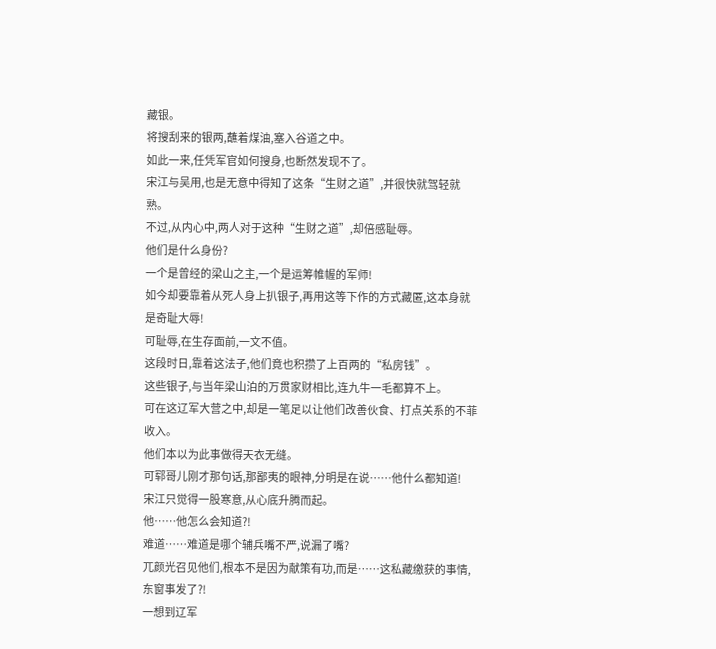藏银。
将搜刮来的银两,蘸着煤油,塞入谷道之中。
如此一来,任凭军官如何搜身,也断然发现不了。
宋江与吴用,也是无意中得知了这条“生财之道”,并很快就驾轻就熟。
不过,从内心中,两人对于这种“生财之道”,却倍感耻辱。
他们是什么身份?
一个是曾经的梁山之主,一个是运筹帷幄的军师!
如今却要靠着从死人身上扒银子,再用这等下作的方式藏匿,这本身就是奇耻大辱!
可耻辱,在生存面前,一文不值。
这段时日,靠着这法子,他们竟也积攒了上百两的“私房钱”。
这些银子,与当年梁山泊的万贯家财相比,连九牛一毛都算不上。
可在这辽军大营之中,却是一笔足以让他们改善伙食、打点关系的不菲收入。
他们本以为此事做得天衣无缝。
可郓哥儿刚才那句话,那鄙夷的眼神,分明是在说……他什么都知道!
宋江只觉得一股寒意,从心底升腾而起。
他……他怎么会知道?!
难道……难道是哪个辅兵嘴不严,说漏了嘴?
兀颜光召见他们,根本不是因为献策有功,而是……这私藏缴获的事情,东窗事发了?!
一想到辽军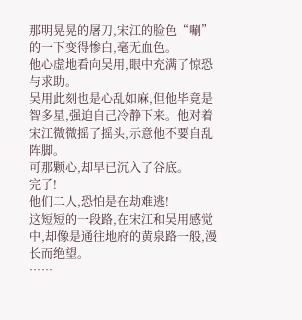那明晃晃的屠刀,宋江的脸色“唰”的一下变得惨白,毫无血色。
他心虚地看向吴用,眼中充满了惊恐与求助。
吴用此刻也是心乱如麻,但他毕竟是智多星,强迫自己冷静下来。他对着宋江微微摇了摇头,示意他不要自乱阵脚。
可那颗心,却早已沉入了谷底。
完了!
他们二人,恐怕是在劫难逃!
这短短的一段路,在宋江和吴用感觉中,却像是通往地府的黄泉路一般,漫长而绝望。
……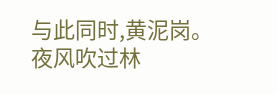与此同时,黄泥岗。
夜风吹过林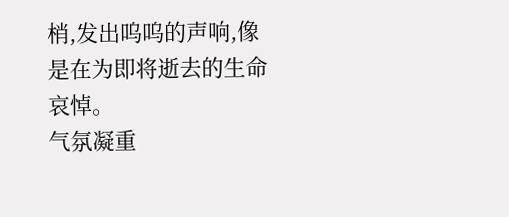梢,发出呜呜的声响,像是在为即将逝去的生命哀悼。
气氛凝重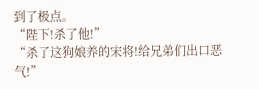到了极点。
“陛下!杀了他!”
“杀了这狗娘养的宋将!给兄弟们出口恶气!”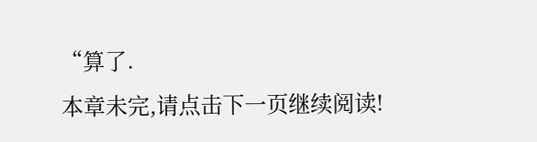“算了.
本章未完,请点击下一页继续阅读!